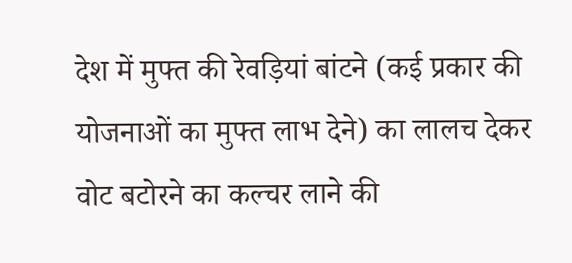देश में मुफ्त की रेवड़ियां बांटने (कई प्रकार की योजनाओं का मुफ्त लाभ देने) का लालच देकर वोट बटोरने का कल्चर लाने की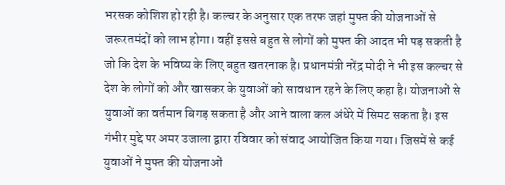भरसक कोशिश हो रही है। कल्चर के अनुसार एक तरफ जहां मुफ्त की योजनाओं से जरूरतमंदों को लाभ होगा। वहीं इससे बहुत से लोगों को मुफ्त की आदत भी पड़ सकती है जो कि देश के भविष्य के लिए बहुत खतरनाक है। प्रधानमंत्री नरेंद्र मोदी ने भी इस कल्चर से देश के लोगों को और खासकर के युवाओं को सावधान रहने के लिए कहा है। योजनाओं से युवाओं का वर्तमान बिगड़ सकता है और आने वाला कल अंधेरे में सिमट सकता है। इस गंभीर मुद्दे पर अमर उजाला द्वारा रविवार को संवाद आयोजित किया गया। जिसमें से कई युवाओं ने मुफ्त की योजनाओं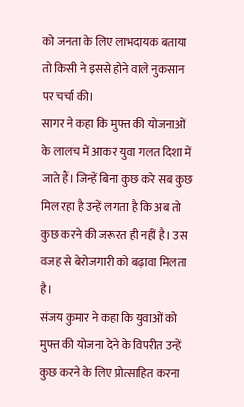को जनता के लिए लाभदायक बताया तो किसी ने इससे होने वाले नुकसान पर चर्चा की।
सागर ने कहा कि मुफ्त की योजनाओं के लालच में आकर युवा गलत दिशा में जाते हैं। जिन्हें बिना कुछ करे सब कुछ मिल रहा है उन्हें लगता है कि अब तो कुछ करने की जरूरत ही नहीं है। उस वजह से बेरोजगारी को बढ़ावा मिलता है।
संजय कुमार ने कहा कि युवाओं को मुफ्त की योजना देने के विपरीत उन्हें कुछ करने के लिए प्रोत्साहित करना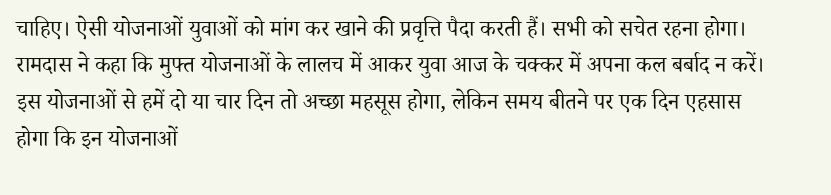चाहिए। ऐसी योजनाओं युवाओं को मांग कर खाने की प्रवृत्ति पैदा करती हैं। सभी को सचेत रहना होगा।
रामदास ने कहा कि मुफ्त योजनाओं के लालच में आकर युवा आज के चक्कर में अपना कल बर्बाद न करें। इस योजनाओं से हमें दो या चार दिन तो अच्छा महसूस होगा, लेकिन समय बीतने पर एक दिन एहसास होगा कि इन योजनाओं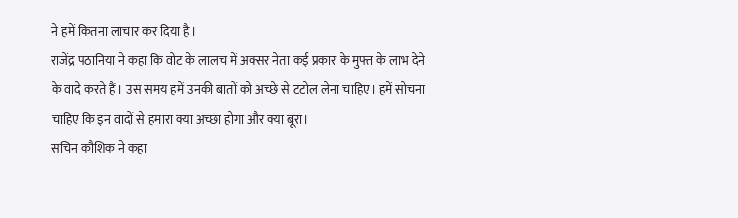ने हमें कितना लाचार कर दिया है।
राजेंद्र पठानिया ने कहा कि वोट के लालच में अक्सर नेता कई प्रकार के मुफ्त के लाभ देने के वादे करते हैं। उस समय हमें उनकी बातों को अच्छे से टटोल लेना चाहिए। हमें सोचना चाहिए कि इन वादों से हमारा क्या अच्छा होगा और क्या बूरा।
सचिन कौशिक ने कहा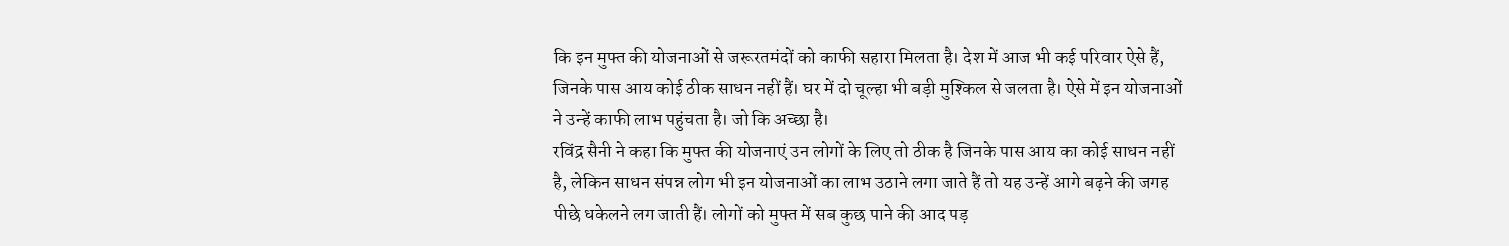कि इन मुफ्त की योजनाओं से जरूरतमंदों को काफी सहारा मिलता है। देश में आज भी कई परिवार ऐसे हैं, जिनके पास आय कोई ठीक साधन नहीं हैं। घर में दो चूल्हा भी बड़ी मुश्किल से जलता है। ऐसे में इन योजनाओं ने उन्हें काफी लाभ पहुंचता है। जो कि अच्छा है।
रविंद्र सैनी ने कहा कि मुफ्त की योजनाएं उन लोगों के लिए तो ठीक है जिनके पास आय का कोई साधन नहीं है, लेकिन साधन संपन्न लोग भी इन योजनाओं का लाभ उठाने लगा जाते हैं तो यह उन्हें आगे बढ़ने की जगह पीछे धकेलने लग जाती हैं। लोगों को मुफ्त में सब कुछ पाने की आद पड़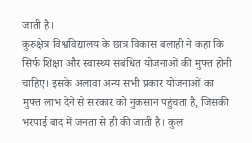जाती है।
कुरुक्षेत्र विश्वविद्यालय के छात्र विकास बलाही ने कहा कि सिर्फ शिक्षा और स्वास्थ्य संबंधित योजनाओं की मुफ्त होनी चाहिए। इसके अलावा अन्य सभी प्रकार योजनाओं का मुफ्त लाभ देने से सरकार को नुकसान पहुंचता है, जिसकी भरपाई बाद में जनता से ही की जाती है। कुल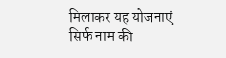मिलाकर यह योजनाएं सिर्फ नाम की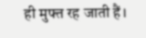ही मुफ्त रह जाती हैं।